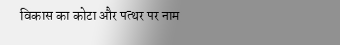विकास का कोटा और पत्थर पर नाम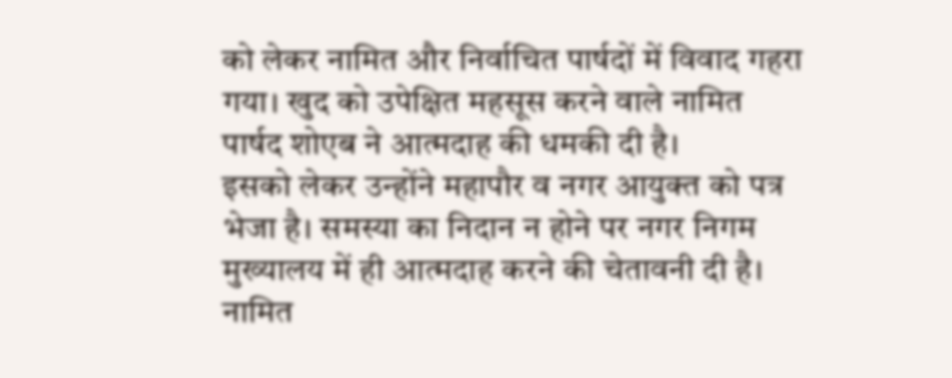को लेकर नामित और निर्वाचित पार्षदों में विवाद गहरा गया। खुद को उपेक्षित महसूस करने वाले नामित पार्षद शोएब ने आत्मदाह की धमकी दी है।
इसको लेकर उन्होंने महापौर व नगर आयुक्त को पत्र भेजा है। समस्या का निदान न होने पर नगर निगम मुख्यालय में ही आत्मदाह करने की चेतावनी दी है।
नामित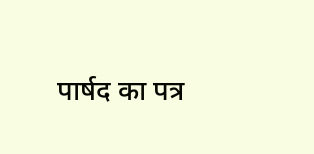पार्षद का पत्र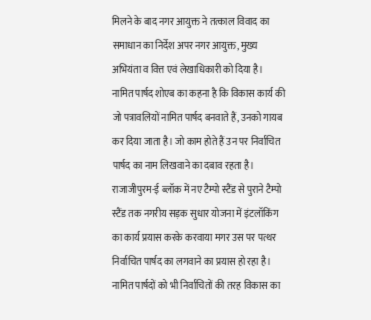मिलने के बाद नगर आयुक्त ने तत्काल विवाद का समाधान का निर्देश अपर नगर आयुक्त, मुख्य अभियंता व वित्त एवं लेखाधिकारी को दिया है।
नामित पार्षद शोएब का कहना है कि विकास कार्य की जो पत्रावलियों नामित पार्षद बनवाते हैं, उनको गायब कर दिया जाता है। जो काम होते हैं उन पर निर्वाचित पार्षद का नाम लिखवाने का दबाव रहता है।
राजाजीपुरम-ई ब्लॉक में नए टैम्पो स्टैंड से पुराने टैम्पो स्टैंड तक नगरीय सड़क सुधार योजना में इंटलॉकिंग का कार्य प्रयास करके करवाया मगर उस पर पत्थर निर्वाचित पार्षद का लगवाने का प्रयास हो रहा है।
नामित पार्षदों को भी निर्वाचितों की तरह विकास का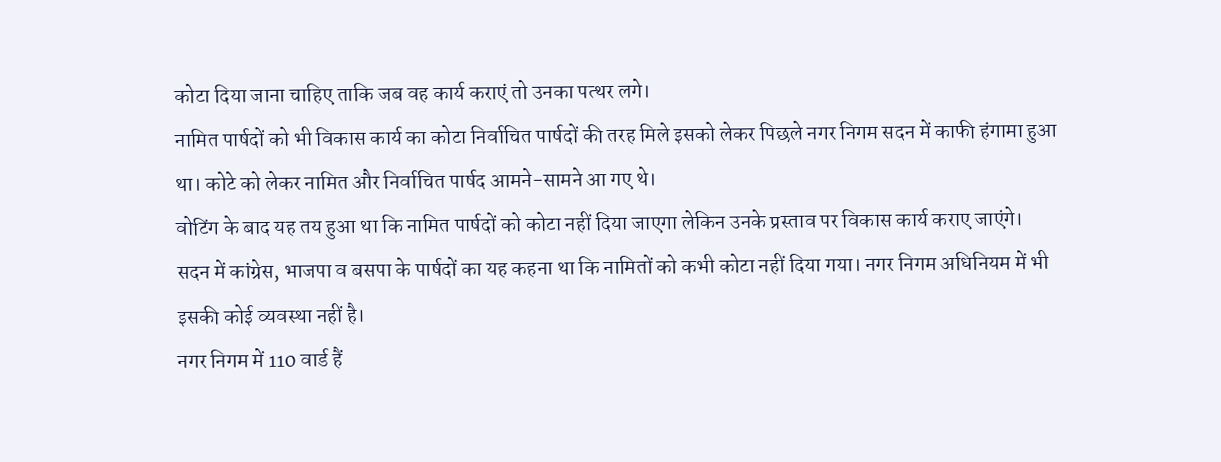कोटा दिया जाना चाहिए ताकि जब वह कार्य कराएं तो उनका पत्थर लगे।
नामित पार्षदों को भी विकास कार्य का कोटा निर्वाचित पार्षदों की तरह मिले इसको लेकर पिछले नगर निगम सदन में काफी हंगामा हुआ था। कोटे को लेकर नामित और निर्वाचित पार्षद आमने-सामने आ गए थे।
वोटिंग के बाद यह तय हुआ था कि नामित पार्षदों को कोटा नहीं दिया जाएगा लेकिन उनके प्रस्ताव पर विकास कार्य कराए जाएंगे।
सदन में कांग्रेस, भाजपा व बसपा के पार्षदों का यह कहना था कि नामितों को कभी कोटा नहीं दिया गया। नगर निगम अधिनियम में भी इसकी कोई व्यवस्था नहीं है।
नगर निगम में 110 वार्ड हैं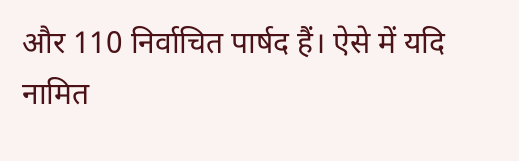और 110 निर्वाचित पार्षद हैं। ऐसे में यदि नामित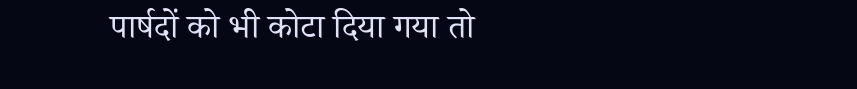पार्षदों को भी कोटा दिया गया तो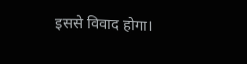इससे विवाद होगा।